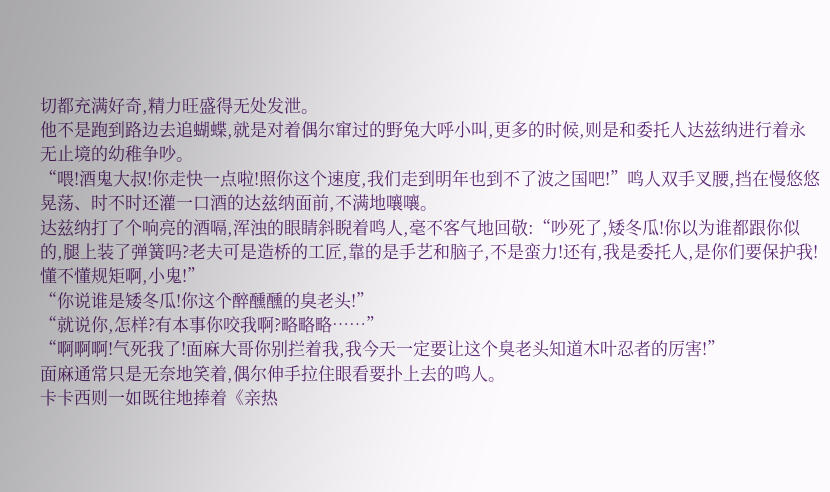切都充满好奇,精力旺盛得无处发泄。
他不是跑到路边去追蝴蝶,就是对着偶尔窜过的野兔大呼小叫,更多的时候,则是和委托人达兹纳进行着永无止境的幼稚争吵。
“喂!酒鬼大叔!你走快一点啦!照你这个速度,我们走到明年也到不了波之国吧!”鸣人双手叉腰,挡在慢悠悠晃荡、时不时还灌一口酒的达兹纳面前,不满地嚷嚷。
达兹纳打了个响亮的酒嗝,浑浊的眼睛斜睨着鸣人,毫不客气地回敬:“吵死了,矮冬瓜!你以为谁都跟你似的,腿上装了弹簧吗?老夫可是造桥的工匠,靠的是手艺和脑子,不是蛮力!还有,我是委托人,是你们要保护我!懂不懂规矩啊,小鬼!”
“你说谁是矮冬瓜!你这个醉醺醺的臭老头!”
“就说你,怎样?有本事你咬我啊?略略略……”
“啊啊啊!气死我了!面麻大哥你别拦着我,我今天一定要让这个臭老头知道木叶忍者的厉害!”
面麻通常只是无奈地笑着,偶尔伸手拉住眼看要扑上去的鸣人。
卡卡西则一如既往地捧着《亲热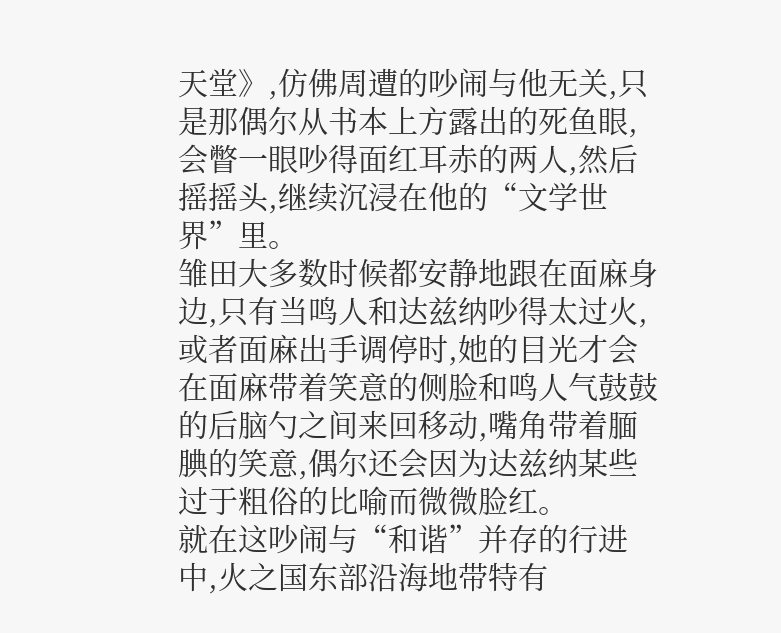天堂》,仿佛周遭的吵闹与他无关,只是那偶尔从书本上方露出的死鱼眼,会瞥一眼吵得面红耳赤的两人,然后摇摇头,继续沉浸在他的“文学世界”里。
雏田大多数时候都安静地跟在面麻身边,只有当鸣人和达兹纳吵得太过火,或者面麻出手调停时,她的目光才会在面麻带着笑意的侧脸和鸣人气鼓鼓的后脑勺之间来回移动,嘴角带着腼腆的笑意,偶尔还会因为达兹纳某些过于粗俗的比喻而微微脸红。
就在这吵闹与“和谐”并存的行进中,火之国东部沿海地带特有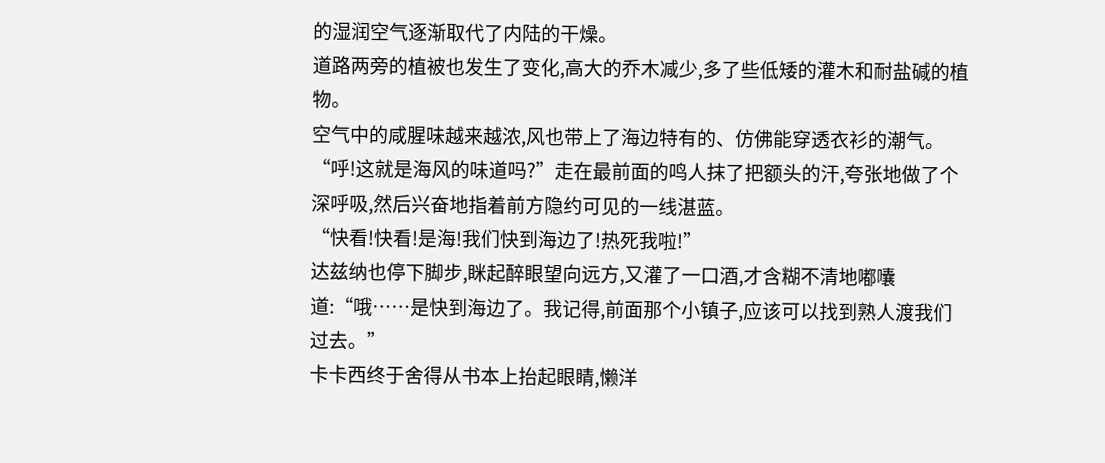的湿润空气逐渐取代了内陆的干燥。
道路两旁的植被也发生了变化,高大的乔木减少,多了些低矮的灌木和耐盐碱的植物。
空气中的咸腥味越来越浓,风也带上了海边特有的、仿佛能穿透衣衫的潮气。
“呼!这就是海风的味道吗?”走在最前面的鸣人抹了把额头的汗,夸张地做了个深呼吸,然后兴奋地指着前方隐约可见的一线湛蓝。
“快看!快看!是海!我们快到海边了!热死我啦!”
达兹纳也停下脚步,眯起醉眼望向远方,又灌了一口酒,才含糊不清地嘟囔道:“哦……是快到海边了。我记得,前面那个小镇子,应该可以找到熟人渡我们过去。”
卡卡西终于舍得从书本上抬起眼睛,懒洋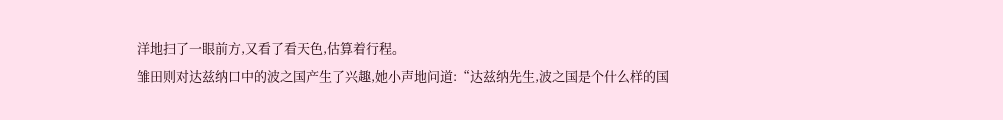洋地扫了一眼前方,又看了看天色,估算着行程。
雏田则对达兹纳口中的波之国产生了兴趣,她小声地问道:“达兹纳先生,波之国是个什么样的国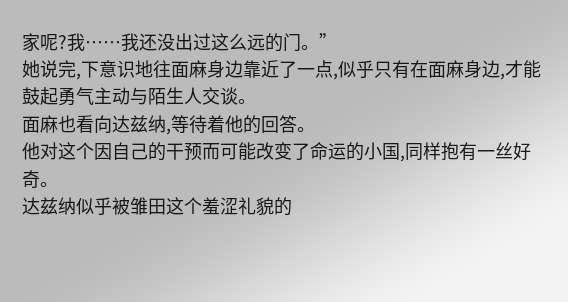家呢?我……我还没出过这么远的门。”
她说完,下意识地往面麻身边靠近了一点,似乎只有在面麻身边,才能鼓起勇气主动与陌生人交谈。
面麻也看向达兹纳,等待着他的回答。
他对这个因自己的干预而可能改变了命运的小国,同样抱有一丝好奇。
达兹纳似乎被雏田这个羞涩礼貌的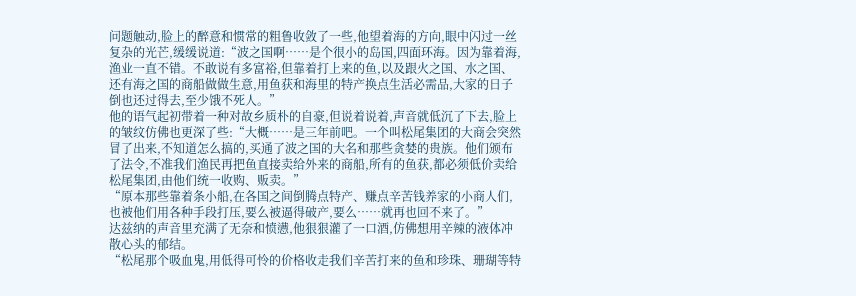问题触动,脸上的醉意和惯常的粗鲁收敛了一些,他望着海的方向,眼中闪过一丝复杂的光芒,缓缓说道:“波之国啊……是个很小的岛国,四面环海。因为靠着海,渔业一直不错。不敢说有多富裕,但靠着打上来的鱼,以及跟火之国、水之国、还有海之国的商船做做生意,用鱼获和海里的特产换点生活必需品,大家的日子倒也还过得去,至少饿不死人。”
他的语气起初带着一种对故乡质朴的自豪,但说着说着,声音就低沉了下去,脸上的皱纹仿佛也更深了些:“大概……是三年前吧。一个叫松尾集团的大商会突然冒了出来,不知道怎么搞的,买通了波之国的大名和那些贪婪的贵族。他们颁布了法令,不准我们渔民再把鱼直接卖给外来的商船,所有的鱼获,都必须低价卖给松尾集团,由他们统一收购、贩卖。”
“原本那些靠着条小船,在各国之间倒腾点特产、赚点辛苦钱养家的小商人们,也被他们用各种手段打压,要么被逼得破产,要么……就再也回不来了。”
达兹纳的声音里充满了无奈和愤懑,他狠狠灌了一口酒,仿佛想用辛辣的液体冲散心头的郁结。
“松尾那个吸血鬼,用低得可怜的价格收走我们辛苦打来的鱼和珍珠、珊瑚等特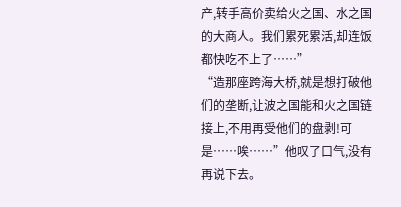产,转手高价卖给火之国、水之国的大商人。我们累死累活,却连饭都快吃不上了……”
“造那座跨海大桥,就是想打破他们的垄断,让波之国能和火之国链接上,不用再受他们的盘剥!可是……唉……”他叹了口气,没有再说下去。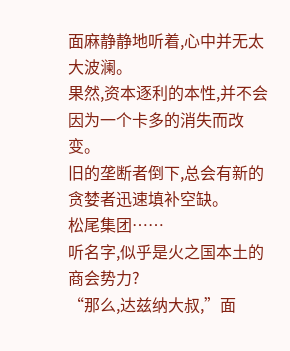面麻静静地听着,心中并无太大波澜。
果然,资本逐利的本性,并不会因为一个卡多的消失而改变。
旧的垄断者倒下,总会有新的贪婪者迅速填补空缺。
松尾集团……
听名字,似乎是火之国本土的商会势力?
“那么,达兹纳大叔,”面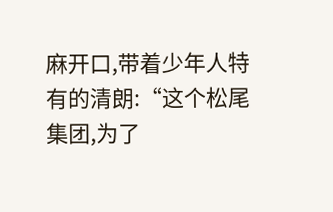麻开口,带着少年人特有的清朗:“这个松尾集团,为了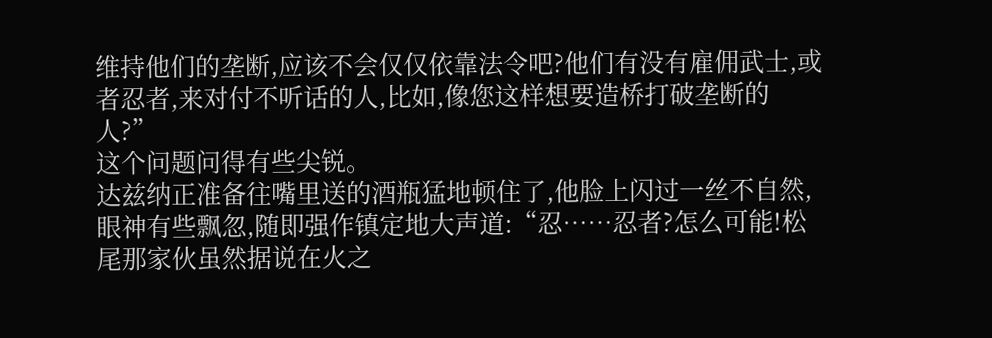维持他们的垄断,应该不会仅仅依靠法令吧?他们有没有雇佣武士,或者忍者,来对付不听话的人,比如,像您这样想要造桥打破垄断的人?”
这个问题问得有些尖锐。
达兹纳正准备往嘴里送的酒瓶猛地顿住了,他脸上闪过一丝不自然,眼神有些飘忽,随即强作镇定地大声道:“忍……忍者?怎么可能!松尾那家伙虽然据说在火之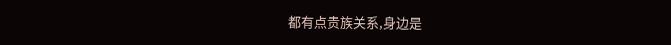都有点贵族关系,身边是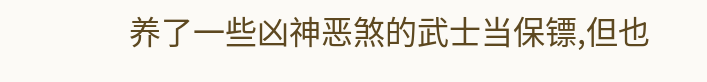养了一些凶神恶煞的武士当保镖,但也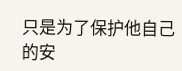只是为了保护他自己的安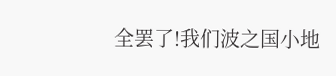全罢了!我们波之国小地